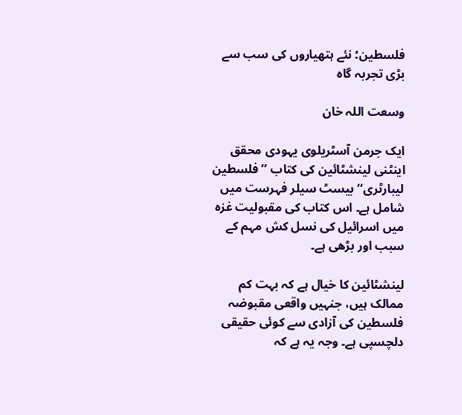فلسطین؛ نئے ہتھیاروں کی سب سے بڑی تجربہ گاہ

وسعت اللہ خان

ایک جرمن آسٹریلوی یہودی محقق اینٹنی لینشٹائین کی کتاب ’’فلسطین لیبارٹری‘‘ بیسٹ سیلر فہرست میں شامل ہے۔ اس کتاب کی مقبولیت غزہ میں اسرائیل کی نسل کش مہم کے سبب اور بڑھی ہے۔

لینشٹائین کا خیال ہے کہ بہت کم ممالک ہیں، جنہیں واقعی مقبوضہ فلسطین کی آزادی سے کوئی حقیقی دلچسپی ہے۔ وجہ یہ ہے کہ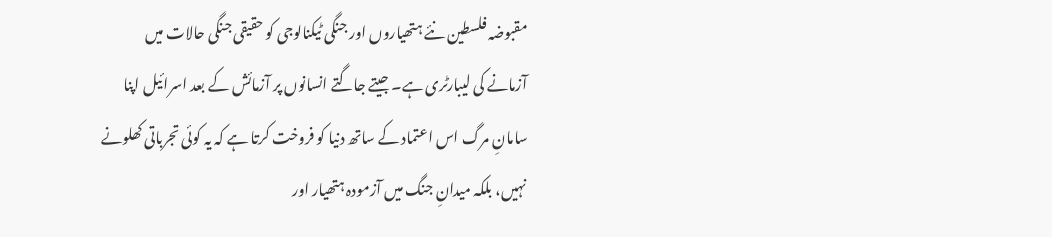مقبوضہ فلسطین نئے ہتھیاروں اور جنگی ٹیکنالوجی کو حقیقی جنگی حالات میں آزمانے کی لیبارٹری ہے۔ جیتے جاگتے انسانوں پر آزمائش کے بعد اسرائیل اپنا سامانِ مرگ اس اعتماد کے ساتھ دنیا کو فروخت کرتا ہے کہ یہ کوئی تجرباتی کھلونے نہیں، بلکہ میدانِ جنگ میں آزمودہ ہتھیار اور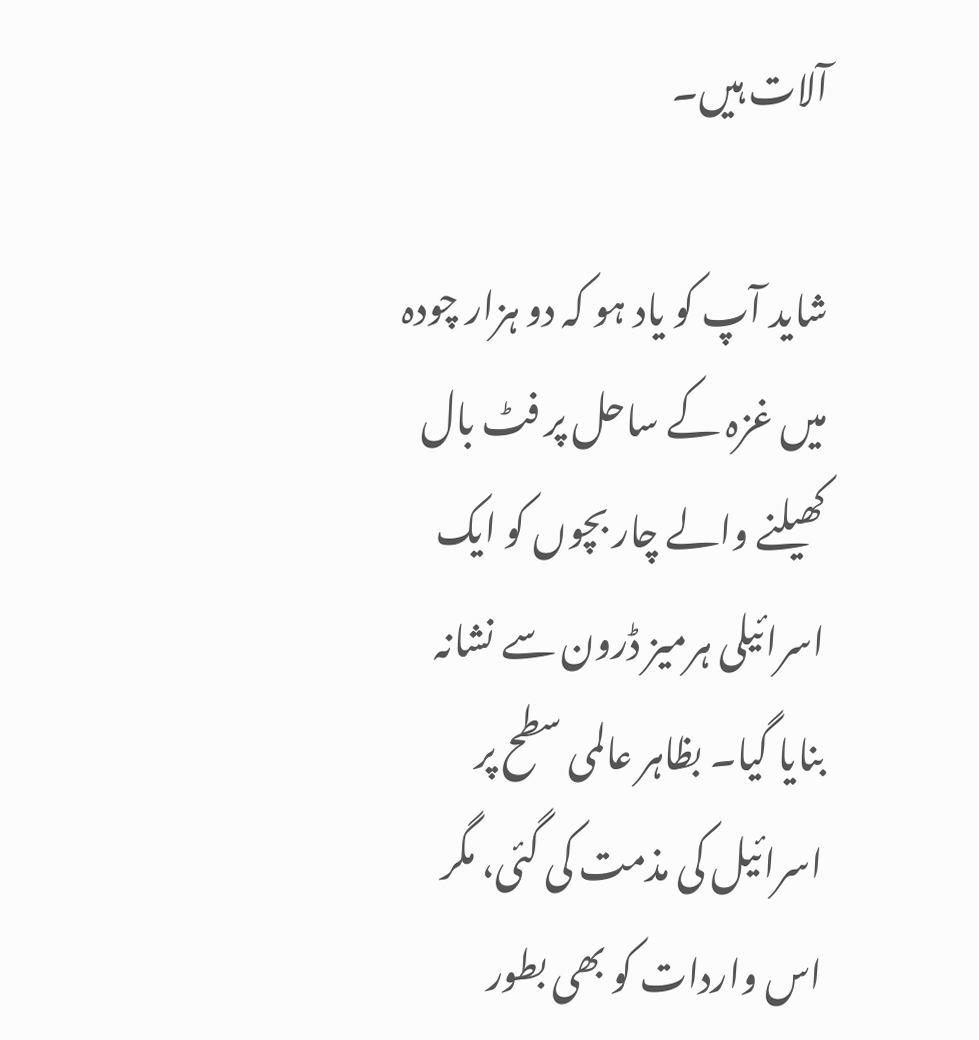آلات ہیں۔

شاید آپ کو یاد ہو کہ دو ہزار چودہ میں غزہ کے ساحل پر فٹ بال کھیلنے والے چار بچوں کو ایک اسرائیلی ہرمیز ڈرون سے نشانہ بنایا گیا۔ بظاہر عالمی سطح پر اسرائیل کی مذمت کی گئی، مگر اس واردات کو بھی بطور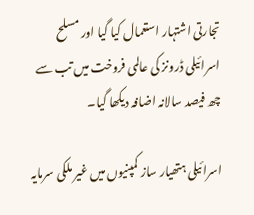تجارتی اشتہار استعمال کیا گیا اور مسلح اسرائیلی ڈرونز کی عالمی فروخت میں تب سے چھ فیصد سالانہ اضافہ دیکھا گیا۔

اسرائیلی ہتھیار ساز کمپنیوں میں غیر ملکی سرمایہ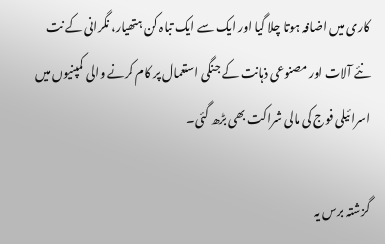کاری میں اضافہ ہوتا چلا گیا اور ایک سے ایک تباہ کن ہتھیار، نگرانی کے نت نئے آلات اور مصنوعی ذہانت کے جنگی استعمال پر کام کرنے والی کمپنیوں میں اسرائیلی فوج کی مالی شراکت بھی بڑھ گئی۔

گزشتہ برس یہ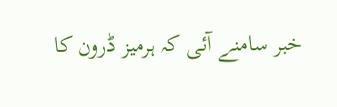خبر سامنے آئی کہ ہرمیز ڈرون کا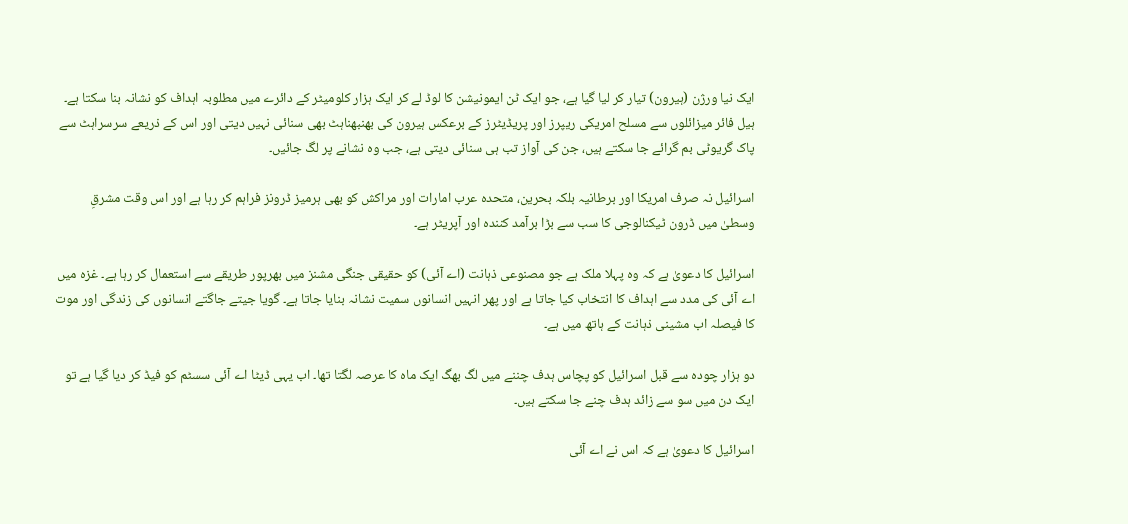ایک نیا ورژن (ہیرون) تیار کر لیا گیا ہے، جو ایک ٹن ایمونیشن کا لوڈ لے کر ایک ہزار کلومیٹر کے دائرے میں مطلوبہ اہداف کو نشانہ بنا سکتا ہے۔ ہیل فائر میزائلوں سے مسلح امریکی ریپرز اور پریڈیٹرز کے برعکس ہیرون کی بھنبھناہٹ بھی سنائی نہیں دیتی اور اس کے ذریعے سرسراہٹ سے پاک گریوٹی بم گرائے جا سکتے ہیں، جن کی آواز تب ہی سنائی دیتی ہے، جب وہ نشانے پر لگ جائیں۔

اسرائیل نہ صرف امریکا اور برطانیہ بلکہ بحرین، متحدہ عرب امارات اور مراکش کو بھی ہرمیز ڈرونز فراہم کر رہا ہے اور اس وقت مشرقِ وسطیٰ میں ڈرون ٹیکنالوجی کا سب سے بڑا برآمد کنندہ اور آپریٹر ہے۔

اسرائیل کا دعویٰ ہے کہ وہ پہلا ملک ہے جو مصنوعی ذہانت (اے آئی) کو حقیقی جنگی مشنز میں بھرپور طریقے سے استعمال کر رہا ہے۔ غزہ میں اے آئی کی مدد سے اہداف کا انتخاب کیا جاتا ہے اور پھر انہیں انسانوں سمیت نشانہ بنایا جاتا ہے۔ گویا جیتے جاگتے انسانوں کی زندگی اور موت کا فیصلہ اب مشینی ذہانت کے ہاتھ میں ہے۔

دو ہزار چودہ سے قبل اسرائیل کو پچاس ہدف چننے میں لگ بھگ ایک ماہ کا عرصہ لگتا تھا۔ اب یہی ڈیٹا اے آئی سسٹم کو فیڈ کر دیا گیا ہے تو ایک دن میں سو سے زائد ہدف چنے جا سکتے ہیں۔

اسرائیل کا دعویٰ ہے کہ اس نے اے آئی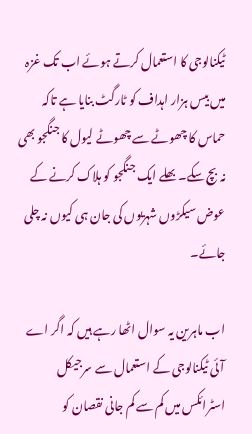ٹیکنالوجی کا استعمال کرتے ہوئے اب تک غزہ میں بیس ہزار اہداف کو ٹارگٹ بنایا ہے تاکہ حماس کا چھوٹے سے چھوٹے لیول کا جنگجو بھی نہ بچ سکے۔ بھلے ایک جنگجو کو ہلاک کرنے کے عوض سیکڑوں شہریوں کی جان ہی کیوں نہ چلی جائے۔

اب ماہرین یہ سوال اٹھا رہے ہیں کہ اگر اے آئی ٹیکنالوجی کے استعمال سے سرجیکل اسٹرائکس میں کم سے کم جانی نقصان کو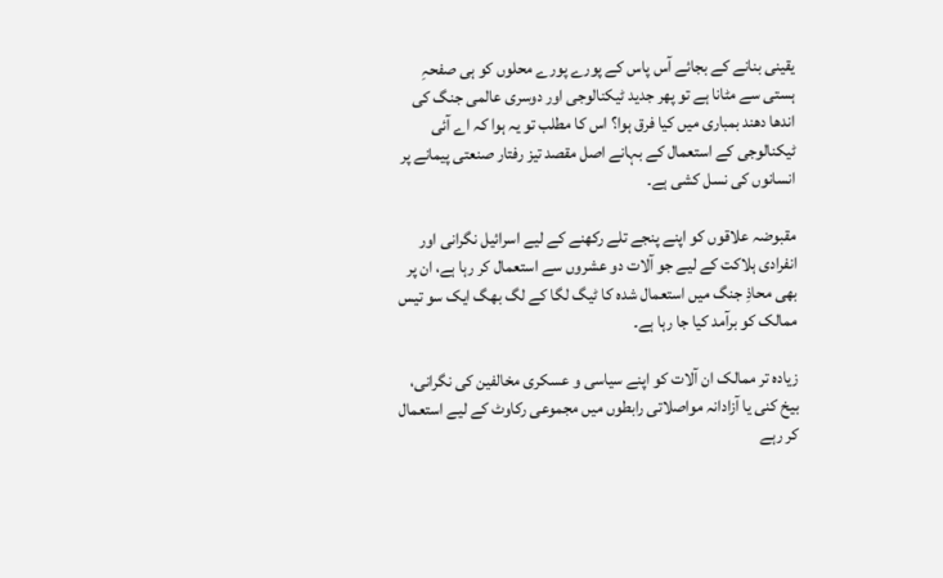یقینی بنانے کے بجائے آس پاس کے پورے پورے محلوں کو ہی صفحہِ ہستی سے مٹانا ہے تو پھر جدید ٹیکنالوجی اور دوسری عالمی جنگ کی اندھا دھند بمباری میں کیا فرق ہوا؟ اس کا مطلب تو یہ ہوا کہ اے آئی ٹیکنالوجی کے استعمال کے بہانے اصل مقصد تیز رفتار صنعتی پیمانے پر انسانوں کی نسل کشی ہے۔

مقبوضہ علاقوں کو اپنے پنجے تلے رکھنے کے لیے اسرائیل نگرانی اور انفرادی ہلاکت کے لیے جو آلات دو عشروں سے استعمال کر رہا ہے، ان پر بھی محاذِ جنگ میں استعمال شدہ کا ٹیگ لگا کے لگ بھگ ایک سو تیس ممالک کو برآمد کیا جا رہا ہے۔

زیادہ تر ممالک ان آلات کو اپنے سیاسی و عسکری مخالفین کی نگرانی، بیخ کنی یا آزادانہ مواصلاتی رابطوں میں مجموعی رکاوٹ کے لیے استعمال کر رہے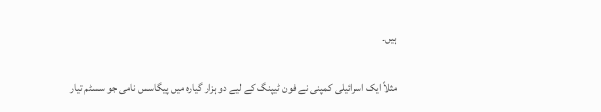ہیں۔

مثلاً ایک اسرائیلی کمپنی نے فون ٹیپنگ کے لیے دو ہزار گیارہ میں پیگاسس نامی جو سسٹم تیار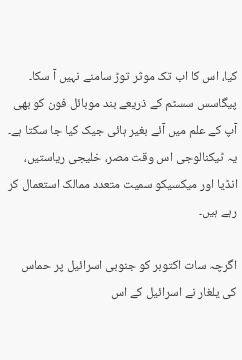کیا، اس کا اب تک موثر توڑ سامنے نہیں آ سکا۔ پیگاسس سسٹم کے ذریعے بند موبائل فون کو بھی آپ کے علم میں آئے بغیر ہائی جیک کیا جا سکتا ہے۔ یہ ٹیکنالوجی اس وقت مصر، خلیجی ریاستیں، انڈیا اور میکسیکو سمیت متعدد ممالک استعمال کر رہے ہیں۔

اگرچہ سات اکتوبر کو جنوبی اسرائیل پر حماس کی یلغار نے اسرائیل کے اس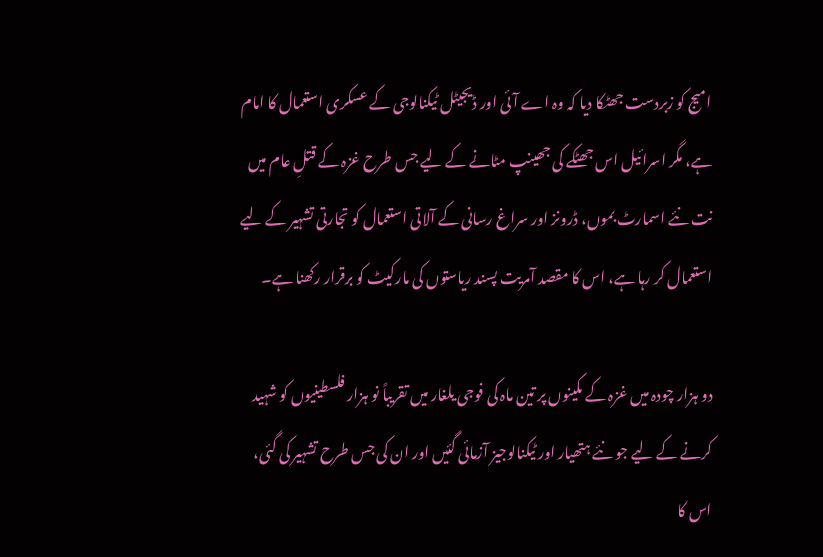امیج کو زبردست جھٹکا دیا کہ وہ اے آئی اور ڈیجیٹل ٹیکنالوجی کے عسکری استعمال کا امام ہے، مگر اسرائیل اس جھٹکے کی جھینپ مٹانے کے لیے جس طرح غزہ کے قتلِ عام میں نت نئے اسمارٹ بموں، ڈرونز اور سراغ رسانی کے آلاتی استعمال کو تجارتی تشہیر کے لیے استعمال کر رہا ہے، اس کا مقصد آمریت پسند ریاستوں کی مارکیٹ کو برقرار رکھنا ہے۔

دو ہزار چودہ میں غزہ کے مکینوں پر تین ماہ کی فوجی یلغار میں تقریباً نو ہزار فلسطینیوں کو شہید کرنے کے لیے جو نئے ہتھیار اور ٹیکنالوجیز آزمائی گئیں اور ان کی جس طرح تشہیر کی گئی، اس کا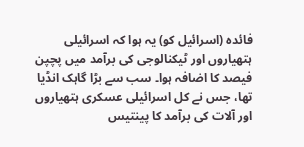فائدہ (اسرائیل کو) یہ ہوا کہ اسرائیلی ہتھیاروں اور ٹیکنالوجی کی برآمد میں پچپن فیصد کا اضافہ ہوا۔ سب سے بڑا گاہک انڈیا تھا، جس نے کل اسرائیلی عسکری ہتھیاروں اور آلات کی برآمد کا پینتیس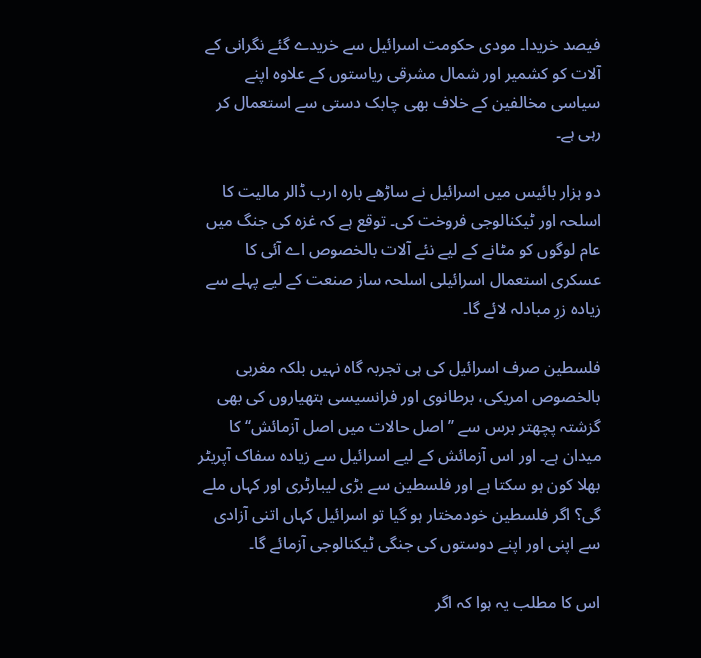فیصد خریدا۔ مودی حکومت اسرائیل سے خریدے گئے نگرانی کے آلات کو کشمیر اور شمال مشرقی ریاستوں کے علاوہ اپنے سیاسی مخالفین کے خلاف بھی چابک دستی سے استعمال کر رہی ہے۔

دو ہزار بائیس میں اسرائیل نے ساڑھے بارہ ارب ڈالر مالیت کا اسلحہ اور ٹیکنالوجی فروخت کی۔ توقع ہے کہ غزہ کی جنگ میں عام لوگوں کو مٹانے کے لیے نئے آلات بالخصوص اے آئی کا عسکری استعمال اسرائیلی اسلحہ ساز صنعت کے لیے پہلے سے زیادہ زرِ مبادلہ لائے گا۔

فلسطین صرف اسرائیل کی ہی تجربہ گاہ نہیں بلکہ مغربی بالخصوص امریکی، برطانوی اور فرانسیسی ہتھیاروں کی بھی گزشتہ پچھتر برس سے ’’اصل حالات میں اصل آزمائش‘‘ کا میدان ہے۔ اور اس آزمائش کے لیے اسرائیل سے زیادہ سفاک آپریٹر بھلا کون ہو سکتا ہے اور فلسطین سے بڑی لیبارٹری اور کہاں ملے گی؟ اگر فلسطین خودمختار ہو گیا تو اسرائیل کہاں اتنی آزادی سے اپنی اور اپنے دوستوں کی جنگی ٹیکنالوجی آزمائے گا۔

اس کا مطلب یہ ہوا کہ اگر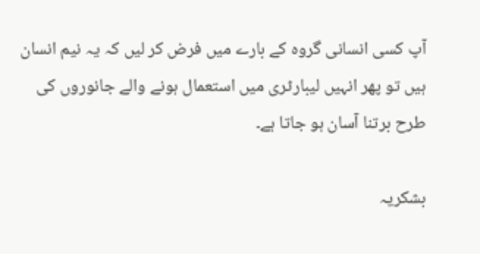آپ کسی انسانی گروہ کے بارے میں فرض کر لیں کہ یہ نیم انسان ہیں تو پھر انہیں لیبارٹری میں استعمال ہونے والے جانوروں کی طرح برتنا آسان ہو جاتا ہے۔

بشکریہ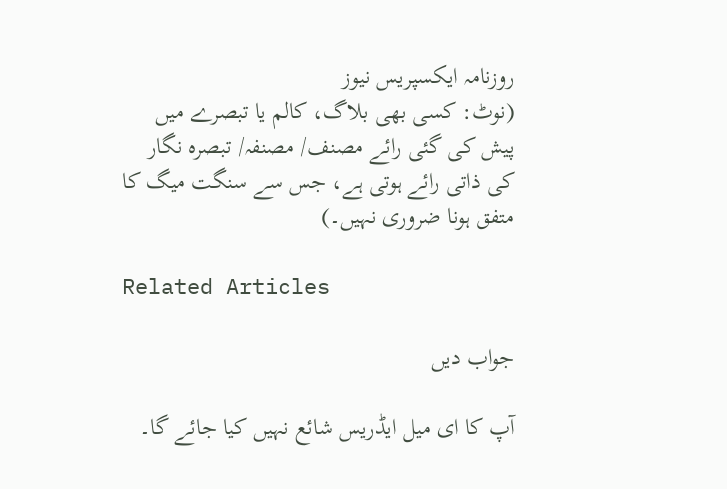روزنامہ ایکسپریس نیوز
(نوٹ: کسی بھی بلاگ، کالم یا تبصرے میں پیش کی گئی رائے مصنف/ مصنفہ/ تبصرہ نگار کی ذاتی رائے ہوتی ہے، جس سے سنگت میگ کا متفق ہونا ضروری نہیں۔)

Related Articles

جواب دیں

آپ کا ای میل ایڈریس شائع نہیں کیا جائے گا۔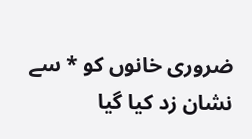ضروری خانوں کو * سے نشان زد کیا گیا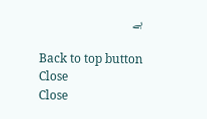ہے

Back to top button
Close
Close